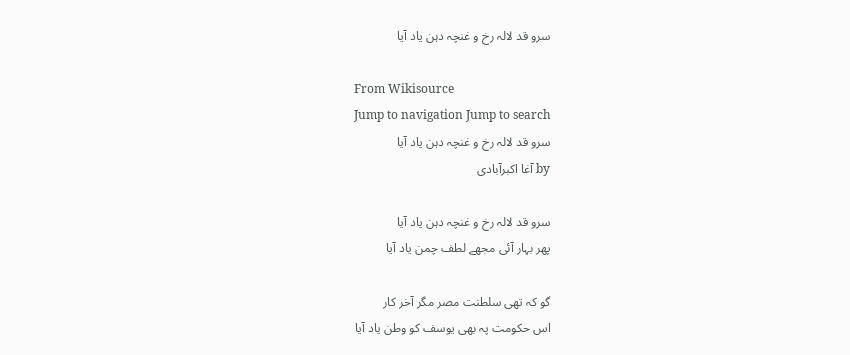سرو قد لالہ رخ و غنچہ دہن یاد آیا

From Wikisource
Jump to navigation Jump to search
سرو قد لالہ رخ و غنچہ دہن یاد آیا
by آغا اکبرآبادی

سرو قد لالہ رخ و غنچہ دہن یاد آیا
پھر بہار آئی مجھے لطف چمن یاد آیا

گو کہ تھی سلطنت مصر مگر آخر کار
اس حکومت پہ بھی یوسف کو وطن یاد آیا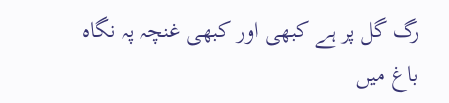رگ گل پر ہے کبھی اور کبھی غنچہ پہ نگاہ
باغ میں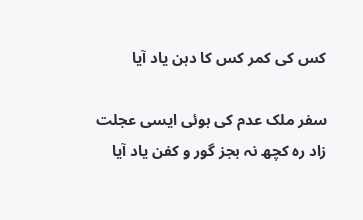کس کی کمر کس کا دہن یاد آیا

سفر ملک عدم کی ہوئی ایسی عجلت
زاد رہ کچھ نہ بجز گور و کفن یاد آیا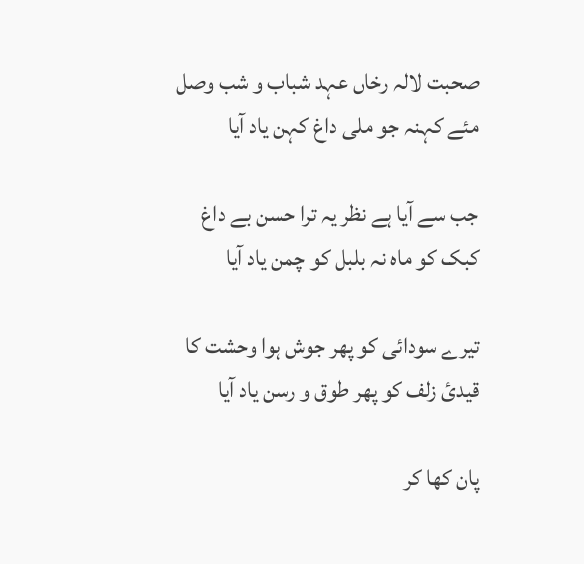صحبت لالہ رخاں عہد شباب و شب وصل
مئے کہنہ جو ملی داغ کہن یاد آیا

جب سے آیا ہے نظر یہ ترا حسن بے داغ
کبک کو ماہ نہ بلبل کو چمن یاد آیا

تیرے سودائی کو پھر جوش ہوا وحشت کا
قیدیٔ زلف کو پھر طوق و رسن یاد آیا

پان کھا کر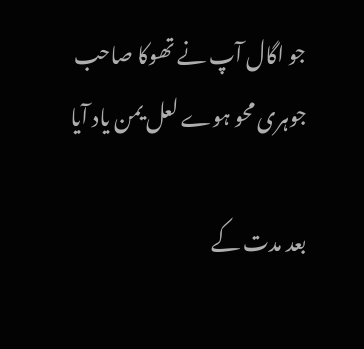جو اگال آپ نے تھوکا صاحب
جوہری محو ہوے لعل یمن یاد آیا

بعد مدت کے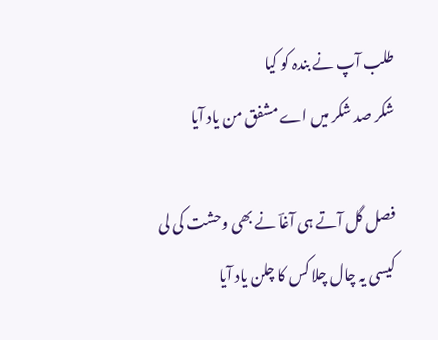طلب آپ نے بندہ کو کیا
شکر صد شکر میں اے مشفق من یاد آیا

فصل گل آتے ہی آغاؔ نے بھی وحشت کی لی
کیسی یہ چال چلا کس کا چلن یاد آیا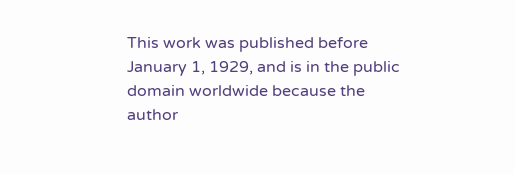This work was published before January 1, 1929, and is in the public domain worldwide because the author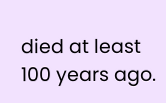died at least 100 years ago.